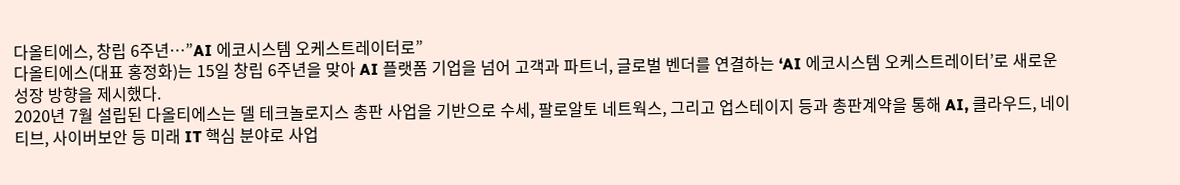다올티에스, 창립 6주년…”AI 에코시스템 오케스트레이터로”
다올티에스(대표 홍정화)는 15일 창립 6주년을 맞아 AI 플랫폼 기업을 넘어 고객과 파트너, 글로벌 벤더를 연결하는 ‘AI 에코시스템 오케스트레이터’로 새로운 성장 방향을 제시했다.
2020년 7월 설립된 다올티에스는 델 테크놀로지스 총판 사업을 기반으로 수세, 팔로알토 네트웍스, 그리고 업스테이지 등과 총판계약을 통해 AI, 클라우드, 네이티브, 사이버보안 등 미래 IT 핵심 분야로 사업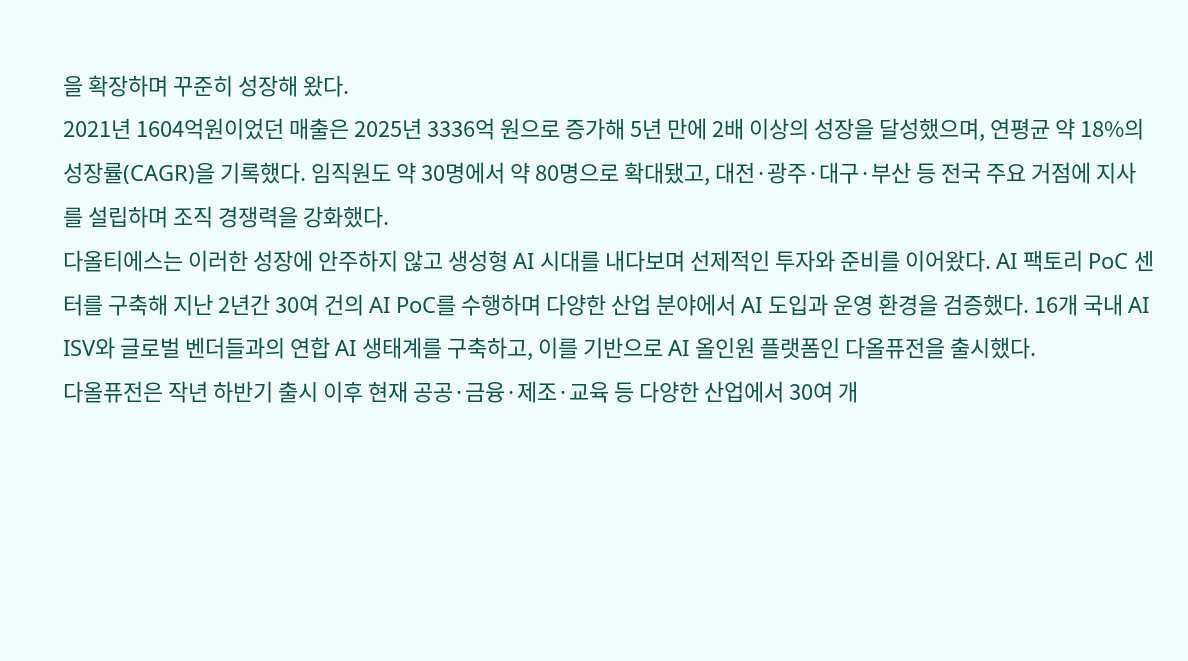을 확장하며 꾸준히 성장해 왔다.
2021년 1604억원이었던 매출은 2025년 3336억 원으로 증가해 5년 만에 2배 이상의 성장을 달성했으며, 연평균 약 18%의 성장률(CAGR)을 기록했다. 임직원도 약 30명에서 약 80명으로 확대됐고, 대전·광주·대구·부산 등 전국 주요 거점에 지사를 설립하며 조직 경쟁력을 강화했다.
다올티에스는 이러한 성장에 안주하지 않고 생성형 AI 시대를 내다보며 선제적인 투자와 준비를 이어왔다. AI 팩토리 PoC 센터를 구축해 지난 2년간 30여 건의 AI PoC를 수행하며 다양한 산업 분야에서 AI 도입과 운영 환경을 검증했다. 16개 국내 AI ISV와 글로벌 벤더들과의 연합 AI 생태계를 구축하고, 이를 기반으로 AI 올인원 플랫폼인 다올퓨전을 출시했다.
다올퓨전은 작년 하반기 출시 이후 현재 공공·금융·제조·교육 등 다양한 산업에서 30여 개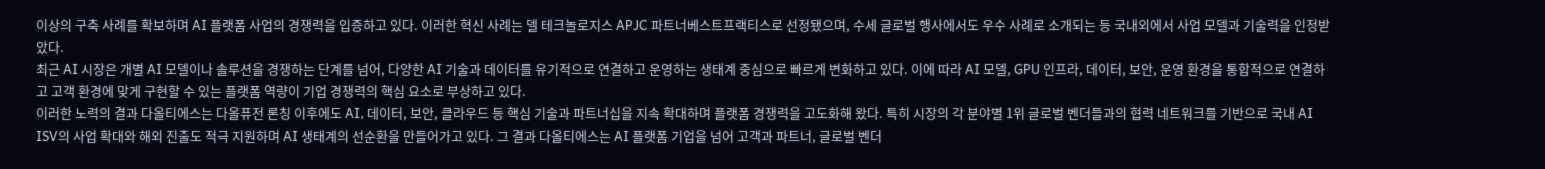이상의 구축 사례를 확보하며 AI 플랫폼 사업의 경쟁력을 입증하고 있다. 이러한 혁신 사례는 델 테크놀로지스 APJC 파트너베스트프랙티스로 선정됐으며, 수세 글로벌 행사에서도 우수 사례로 소개되는 등 국내외에서 사업 모델과 기술력을 인정받았다.
최근 AI 시장은 개별 AI 모델이나 솔루션을 경쟁하는 단계를 넘어, 다양한 AI 기술과 데이터를 유기적으로 연결하고 운영하는 생태계 중심으로 빠르게 변화하고 있다. 이에 따라 AI 모델, GPU 인프라, 데이터, 보안, 운영 환경을 통합적으로 연결하고 고객 환경에 맞게 구현할 수 있는 플랫폼 역량이 기업 경쟁력의 핵심 요소로 부상하고 있다.
이러한 노력의 결과 다올티에스는 다올퓨전 론칭 이후에도 AI, 데이터, 보안, 클라우드 등 핵심 기술과 파트너십을 지속 확대하며 플랫폼 경쟁력을 고도화해 왔다. 특히 시장의 각 분야별 1위 글로벌 벤더들과의 협력 네트워크를 기반으로 국내 AI ISV의 사업 확대와 해외 진출도 적극 지원하며 AI 생태계의 선순환을 만들어가고 있다. 그 결과 다올티에스는 AI 플랫폼 기업을 넘어 고객과 파트너, 글로벌 벤더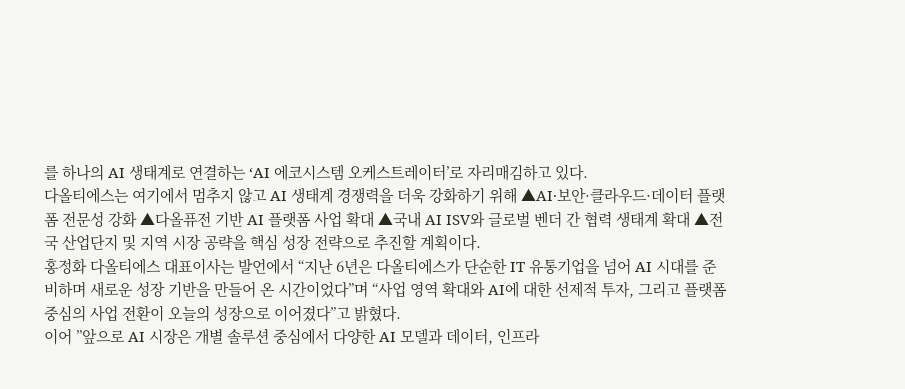를 하나의 AI 생태계로 연결하는 ‘AI 에코시스템 오케스트레이터’로 자리매김하고 있다.
다올티에스는 여기에서 멈추지 않고 AI 생태계 경쟁력을 더욱 강화하기 위해 ▲AI·보안·클라우드·데이터 플랫폼 전문성 강화 ▲다올퓨전 기반 AI 플랫폼 사업 확대 ▲국내 AI ISV와 글로벌 벤더 간 협력 생태계 확대 ▲전국 산업단지 및 지역 시장 공략을 핵심 성장 전략으로 추진할 계획이다.
홍정화 다올티에스 대표이사는 발언에서 “지난 6년은 다올티에스가 단순한 IT 유통기업을 넘어 AI 시대를 준비하며 새로운 성장 기반을 만들어 온 시간이었다”며 “사업 영역 확대와 AI에 대한 선제적 투자, 그리고 플랫폼 중심의 사업 전환이 오늘의 성장으로 이어졌다”고 밝혔다.
이어 ”앞으로 AI 시장은 개별 솔루션 중심에서 다양한 AI 모델과 데이터, 인프라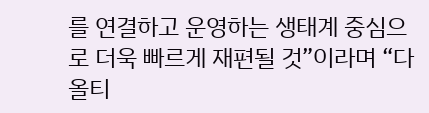를 연결하고 운영하는 생태계 중심으로 더욱 빠르게 재편될 것”이라며 “다올티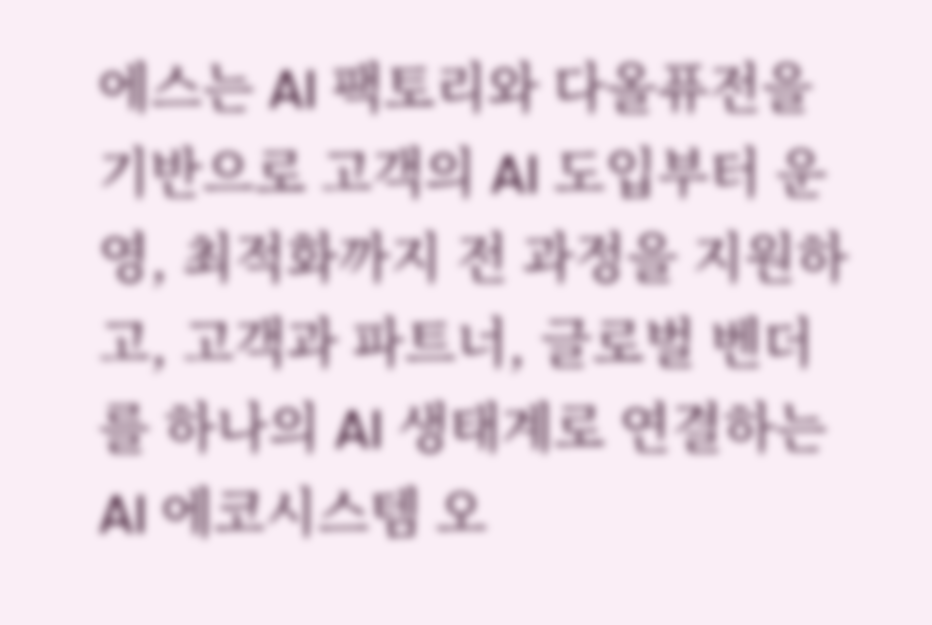에스는 AI 팩토리와 다올퓨전을 기반으로 고객의 AI 도입부터 운영, 최적화까지 전 과정을 지원하고, 고객과 파트너, 글로벌 벤더를 하나의 AI 생태계로 연결하는 AI 에코시스템 오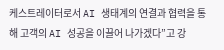케스트레이터로서 AI 생태계의 연결과 협력을 통해 고객의 AI 성공을 이끌어 나가겠다”고 강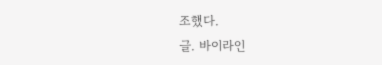조했다.
글. 바이라인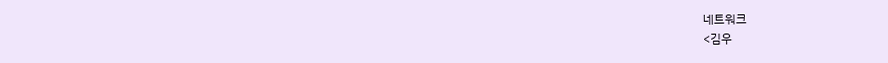네트워크
<김우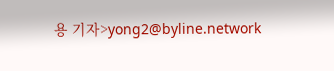용 기자>yong2@byline.network